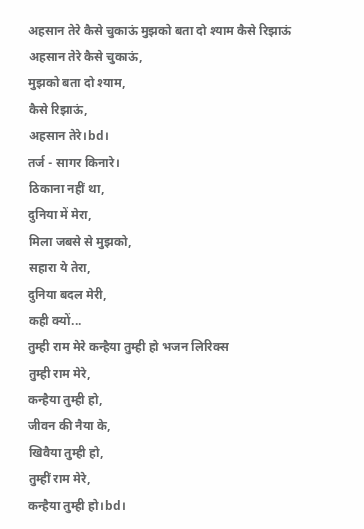अहसान तेरे कैसे चुकाऊं मुझको बता दो श्याम कैसे रिझाऊं
अहसान तेरे कैसे चुकाऊं,
मुझको बता दो श्याम,
कैसे रिझाऊं,
अहसान तेरे।bd।
तर्ज - सागर किनारे।
ठिकाना नहीं था,
दुनिया में मेरा,
मिला जबसे से मुझको,
सहारा ये तेरा,
दुनिया बदल मेरी,
कही क्यों...
तुम्ही राम मेरे कन्हैया तुम्ही हो भजन लिरिक्स
तुम्ही राम मेरे,
कन्हैया तुम्ही हो,
जीवन की नैया के,
खिवैया तुम्ही हो,
तुम्हीं राम मेरे,
कन्हैया तुम्ही हो।bd।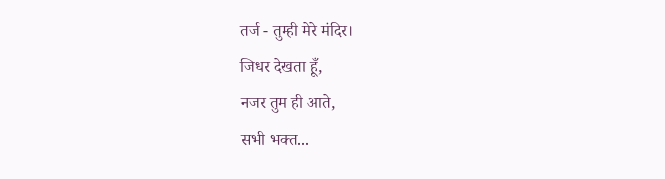तर्ज - तुम्ही मेरे मंदिर।
जिधर देखता हूँ,
नजर तुम ही आते,
सभी भक्त...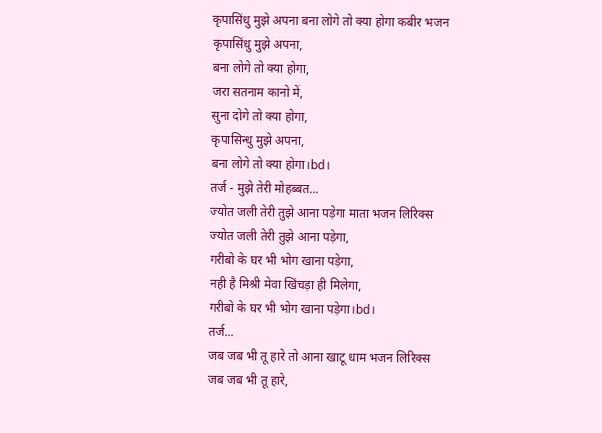कृपासिंधु मुझे अपना बना लोगे तो क्या होगा कबीर भजन
कृपासिंधु मुझे अपना,
बना लोगे तो क्या होगा,
जरा सतनाम कानो में,
सुना दोगे तो क्या होगा,
कृपासिन्धु मुझे अपना,
बना लोगे तो क्या होगा।bd।
तर्ज - मुझे तेरी मोहब्बत...
ज्योत जली तेरी तुझे आना पड़ेगा माता भजन लिरिक्स
ज्योत जली तेरी तुझे आना पड़ेगा,
गरीबो के घर भी भोग खाना पड़ेगा,
नही है मिश्री मेवा खिंचड़ा ही मिलेगा,
गरीबो के घर भी भोग खाना पड़ेगा।bd।
तर्ज...
जब जब भी तू हारे तो आना खाटू धाम भजन लिरिक्स
जब जब भी तू हारे,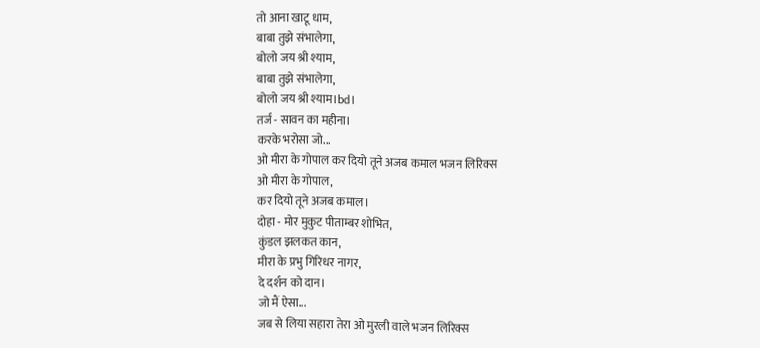तो आना खाटू धाम,
बाबा तुझे संभालेगा,
बोलो जय श्री श्याम,
बाबा तुझे संभालेगा,
बोलो जय श्री श्याम।bd।
तर्ज - सावन का महीना।
करके भरोसा जो...
ओ मीरा के गोपाल कर दियो तूने अजब कमाल भजन लिरिक्स
ओ मीरा के गोपाल,
कर दियो तूने अजब कमाल।
दोहा - मोर मुकुट पीताम्बर शोभित,
कुंडल झलकत कान,
मीरा के प्रभु गिरिधर नागर,
दे दर्शन को दान।
जो मैं ऐसा...
जब से लिया सहारा तेरा ओ मुरली वाले भजन लिरिक्स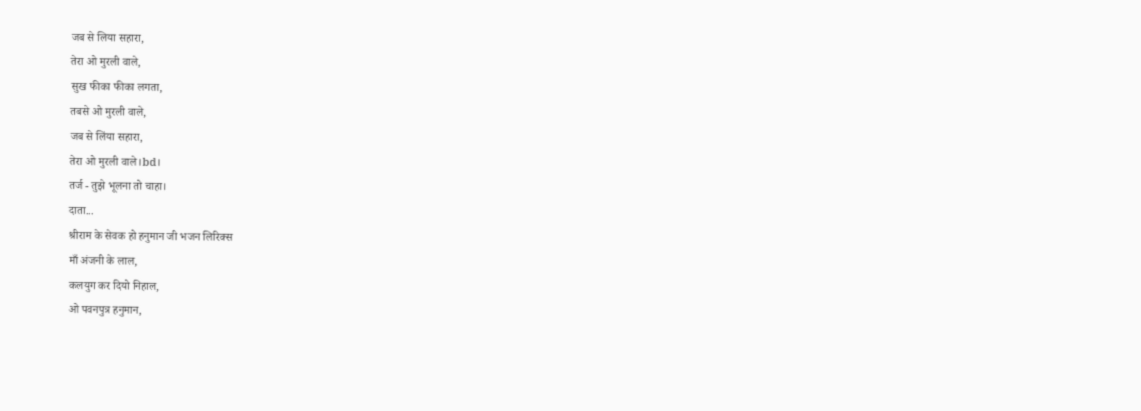जब से लिया सहारा,
तेरा ओ मुरली वाले,
सुख फीका फीका लगता,
तबसे ओ मुरली वाले,
जब से लिंया सहारा,
तेरा ओ मुरली वाले।bd।
तर्ज - तुझे भूलना तो चाहा।
दाता...
श्रीराम के सेवक हो हनुमान जी भजन लिरिक्स
माँ अंजनी के लाल,
कलयुग कर दियो निहाल,
ओ पवनपुत्र हनुमान,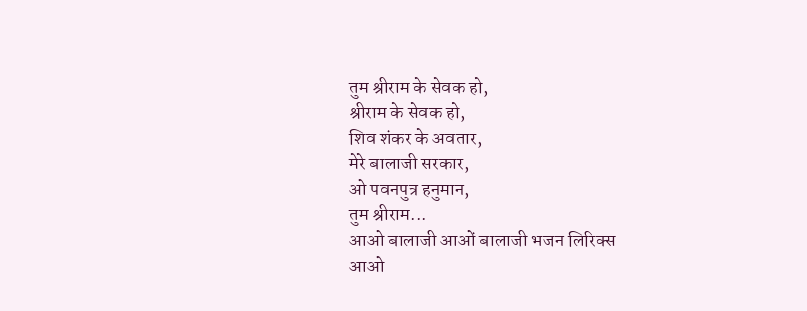तुम श्रीराम के सेवक हो,
श्रीराम के सेवक हो,
शिव शंकर के अवतार,
मेरे बालाजी सरकार,
ओ पवनपुत्र हनुमान,
तुम श्रीराम...
आओ बालाजी आओं बालाजी भजन लिरिक्स
आओ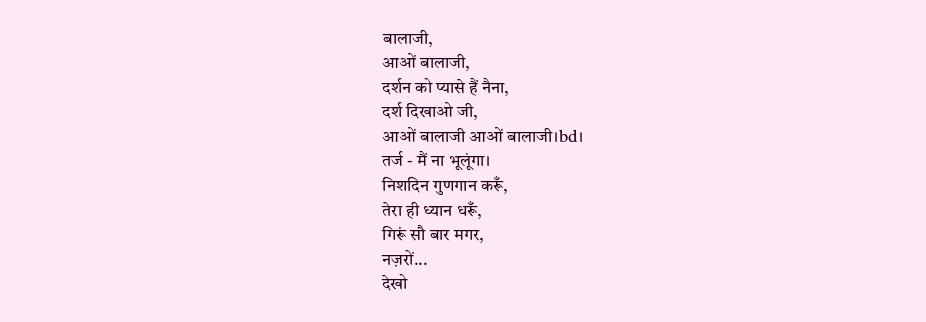बालाजी,
आओं बालाजी,
दर्शन को प्यासे हैं नैना,
दर्श दिखाओ जी,
आओं बालाजी आओं बालाजी।bd।
तर्ज - मैं ना भूलूंगा।
निशदिन गुणगान करूँ,
तेरा ही ध्यान धरूँ,
गिरूं सौ बार मगर,
नज़रों...
देखो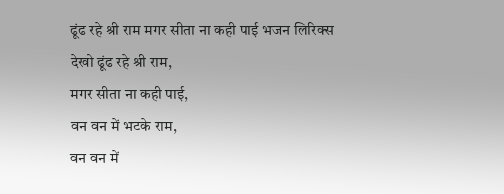ढूंढ रहे श्री राम मगर सीता ना कही पाई भजन लिरिक्स
देखो ढूंढ रहे श्री राम,
मगर सीता ना कही पाई,
वन वन में भटके राम,
वन वन में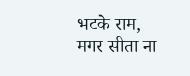भटके राम,
मगर सीता ना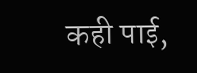कही पाई,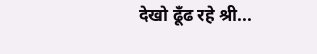देखो ढूँढ रहे श्री...